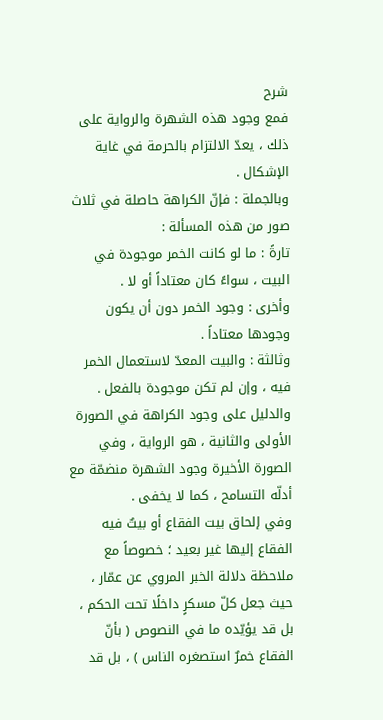شرح
فمع وجود هذه الشهرة والرواية على ذلك ، يعدّ الالتزام بالحرمة في غاية الإشكال .
وبالجملة : فإنّ الكراهة حاصلة في ثلاث صور من هذه المسألة :
تارةً : ما لو كانت الخمر موجودة في البيت ، سواءً كان معتاداً أو لا .
وأخرى : وجود الخمر دون أن يكون وجودها معتاداً .
وثالثة : والبيت المعدّ لاستعمال الخمر فيه ، وإن لم تكن موجودة بالفعل .
والدليل على وجود الكراهة في الصورة الأولى والثانية ، هو الرواية ، وفي الصورة الأخيرة وجود الشهرة منضمّة مع أدلّه التسامح ، كما لا يخفى .
وفي إلحاق بيت الفقاع أو بيتٌ فيه الفقاع إليها غير بعيد ؛ خصوصاً مع ملاحظة دلالة الخبر المروي عن عمّار ، حيث جعل كلّ مسكرٍ داخلًا تحت الحكم ، بل قد يؤيّده ما في النصوص ( بأنّ الفقاع خمرٌ استصغره الناس ) ، بل قد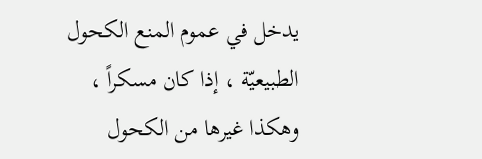يدخل في عموم المنع الكحول الطبيعيّة ، إذا كان مسكراً ، وهكذا غيرها من الكحول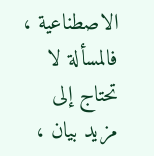الاصطناعية ، فالمسألة لا تحتاج إلى مزيد بيان ،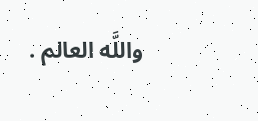واللَّه العالم .